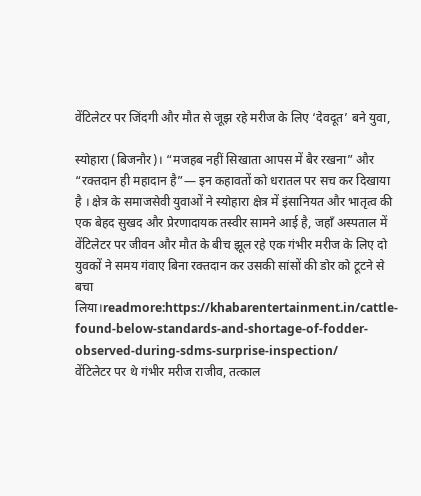वेंटिलेटर पर जिंदगी और मौत से जूझ रहे मरीज के लिए ‘देवदूत’ बने युवा,

स्योहारा (बिजनौर)। “मजहब नहीं सिखाता आपस में बैर रखना” और “रक्तदान ही महादान है”— इन कहावतों को धरातल पर सच कर दिखाया है । क्षेत्र के समाजसेवी युवाओं ने स्योहारा क्षेत्र में इंसानियत और भातृत्व की एक बेहद सुखद और प्रेरणादायक तस्वीर सामने आई है, जहाँ अस्पताल में वेंटिलेटर पर जीवन और मौत के बीच झूल रहे एक गंभीर मरीज के लिए दो युवकों ने समय गंवाए बिना रक्तदान कर उसकी सांसों की डोर को टूटने से बचा लिया।readmore:https://khabarentertainment.in/cattle-found-below-standards-and-shortage-of-fodder-observed-during-sdms-surprise-inspection/
वेंटिलेटर पर थे गंभीर मरीज राजीव, तत्काल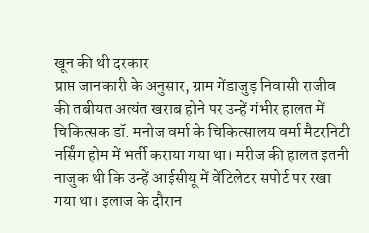खून की थी दरकार
प्राप्त जानकारी के अनुसार, ग्राम गेंडाजुड़ निवासी राजीव की तबीयत अत्यंत खराब होने पर उन्हें गंभीर हालत में चिकित्सक डॉ. मनोज वर्मा के चिकित्सालय वर्मा मैटरनिटी नर्सिंग होम में भर्ती कराया गया था। मरीज की हालत इतनी नाजुक थी कि उन्हें आईसीयू में वेंटिलेटर सपोर्ट पर रखा गया था। इलाज के दौरान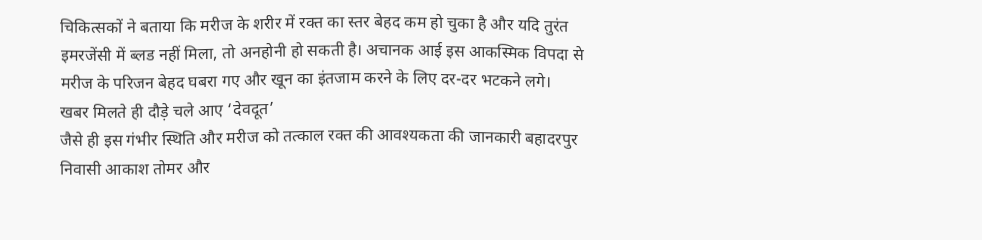चिकित्सकों ने बताया कि मरीज के शरीर में रक्त का स्तर बेहद कम हो चुका है और यदि तुरंत इमरजेंसी में ब्लड नहीं मिला, तो अनहोनी हो सकती है। अचानक आई इस आकस्मिक विपदा से मरीज के परिजन बेहद घबरा गए और खून का इंतजाम करने के लिए दर-दर भटकने लगे।
खबर मिलते ही दौड़े चले आए ‘देवदूत’
जैसे ही इस गंभीर स्थिति और मरीज को तत्काल रक्त की आवश्यकता की जानकारी बहादरपुर निवासी आकाश तोमर और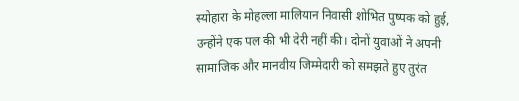स्योहारा के मोहल्ला मालियान निवासी शोभित पुष्पक को हुई, उन्होंने एक पल की भी देरी नहीं की। दोनों युवाओं ने अपनी सामाजिक और मानवीय जिम्मेदारी को समझते हुए तुरंत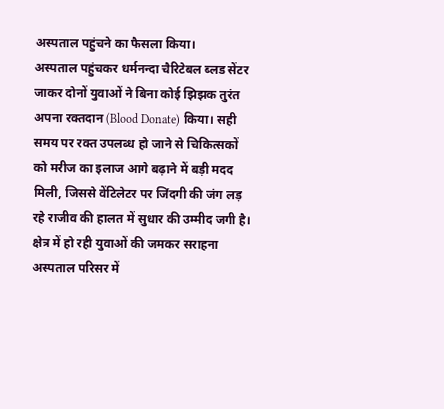अस्पताल पहुंचने का फैसला किया।
अस्पताल पहुंचकर धर्मनन्दा चैरिटेबल ब्लड सेंटर जाकर दोनों युवाओं ने बिना कोई झिझक तुरंत अपना रक्तदान (Blood Donate) किया। सही समय पर रक्त उपलब्ध हो जाने से चिकित्सकों को मरीज का इलाज आगे बढ़ाने में बड़ी मदद मिली, जिससे वेंटिलेटर पर जिंदगी की जंग लड़ रहे राजीव की हालत में सुधार की उम्मीद जगी है।
क्षेत्र में हो रही युवाओं की जमकर सराहना
अस्पताल परिसर में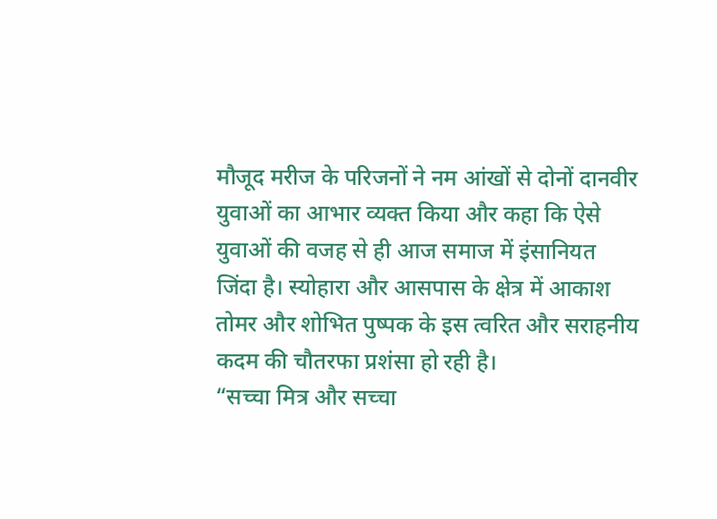मौजूद मरीज के परिजनों ने नम आंखों से दोनों दानवीर युवाओं का आभार व्यक्त किया और कहा कि ऐसे युवाओं की वजह से ही आज समाज में इंसानियत जिंदा है। स्योहारा और आसपास के क्षेत्र में आकाश तोमर और शोभित पुष्पक के इस त्वरित और सराहनीय कदम की चौतरफा प्रशंसा हो रही है।
“सच्चा मित्र और सच्चा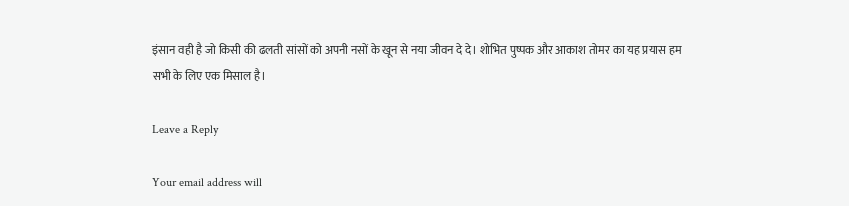इंसान वही है जो किसी की ढलती सांसों को अपनी नसों के खून से नया जीवन दे दे। शोभित पुष्पक और आकाश तोमर का यह प्रयास हम सभी के लिए एक मिसाल है।

Leave a Reply

Your email address will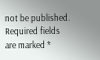not be published. Required fields are marked *